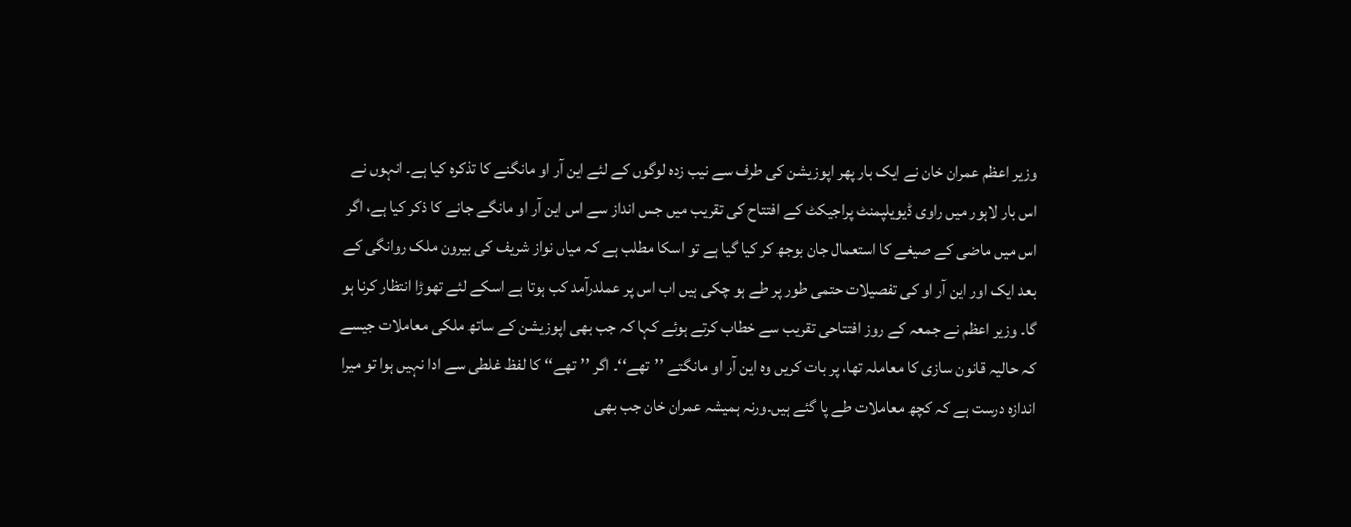وزیر اعظم عمران خان نے ایک بار پھر اپوزیشن کی طرف سے نیب زدہ لوگوں کے لئے این آر او مانگنے کا تذکرہ کیا ہے۔ انہوں نے اس بار لاہور میں راوی ڈیویلپمنٹ پراجیکٹ کے افتتاح کی تقریب میں جس انداز سے اس این آر او مانگے جانے کا ذکر کیا ہے، اگر اس میں ماضی کے صیغے کا استعمال جان بوجھ کر کیا گیا ہے تو اسکا مطلب ہے کہ میاں نواز شریف کی بیرون ملک روانگی کے بعد ایک اور این آر او کی تفصیلات حتمی طور پر طے ہو چکی ہیں اب اس پر عملدرآمد کب ہوتا ہے اسکے لئے تھوڑا انتظار کرنا ہو گا۔ وزیر اعظم نے جمعہ کے روز افتتاحی تقریب سے خطاب کرتے ہوئے کہا کہ جب بھی اپوزیشن کے ساتھ ملکی معاملات جیسے کہ حالیہ قانون سازی کا معاملہ تھا، پر بات کریں وہ این آر او مانگتے ’’تھے‘‘۔ اگر ’’تھے‘‘ کا لفظ غلطی سے ادا نہیں ہوا تو میرا اندازہ درست ہے کہ کچھ معاملات طے پا گئے ہیں۔ورنہ ہمیشہ عمران خان جب بھی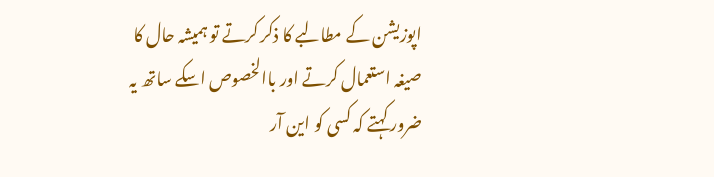اپوزیشن کے مطالبے کا ذکر کرتے تو ہمیشہ حال کا صیغہ استعمال کرتے اور باالخصوص اسکے ساتھ یہ ضرور کہتے کہ کسی کو این آر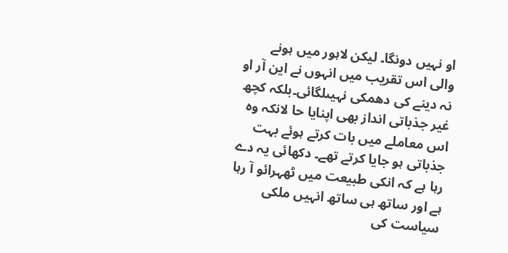او نہیں دونگا۔ لیکن لاہور میں ہونے والی اس تقریب میں انہوں نے این آر او نہ دینے کی دھمکی نہیںلگائی۔بلکہ کچھ غیر جذباتی انداز بھی اپنایا حا لانکہ وہ اس معاملے میں بات کرتے ہوئے بہت جذباتی ہو جایا کرتے تھے۔ دکھائی یہ دے رہا ہے کہ انکی طبیعت میں ٹھہرائو آ رہا ہے اور ساتھ ہی ساتھ انہیں ملکی سیاست کی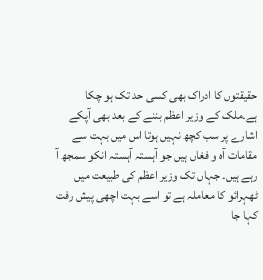حقیقتوں کا ادراک بھی کسی حد تک ہو چکا ہے۔ملک کے وزیر اعظم بننے کے بعد بھی آپکے اشارے پر سب کچھ نہیں ہوتا اس میں بہت سے مقامات آہ و فغاں ہیں جو آہستہ آہستہ انکو سمجھ آ رہے ہیں۔ جہاں تک وزیر اعظم کی طبیعت میں ٹھہرائو کا معاملہ ہے تو اسے بہت اچھی پیش رفت کہا جا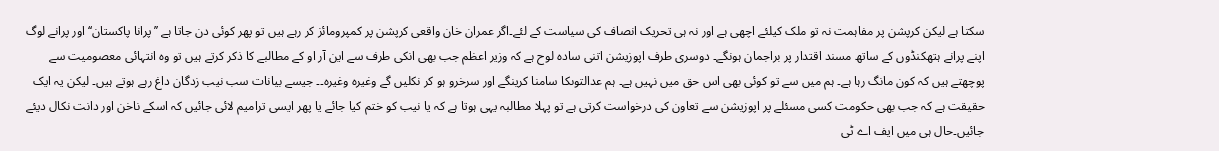سکتا ہے لیکن کرپشن پر مفاہمت نہ تو ملک کیلئے اچھی ہے اور نہ ہی تحریک انصاف کی سیاست کے لئے۔اگر عمران خان واقعی کرپشن پر کمپرومائز کر رہے ہیں تو پھر کوئی دن جاتا ہے ’’پرانا پاکستان‘‘ اور پرانے لوگ اپنے پرانے ہتھکنڈوں کے ساتھ مسند اقتدار پر براجمان ہونگے۔ دوسری طرف اپوزیشن اتنی سادہ لوح ہے کہ وزیر اعظم جب بھی انکی طرف سے این آر او کے مطالبے کا ذکر کرتے ہیں تو وہ انتہائی معصومیت سے پوچھتے ہیں کہ کون مانگ رہا ہے۔ ہم میں سے تو کوئی بھی اس حق میں نہیں ہے۔ ہم عدالتوںکا سامنا کرینگے اور سرخرو ہو کر نکلیں گے وغیرہ وغیرہ۔۔ جیسے بیانات سب نیب زدگان داغ رہے ہوتے ہیں۔ لیکن یہ ایک حقیقت ہے کہ جب بھی حکومت کسی مسئلے پر اپوزیشن سے تعاون کی درخواست کرتی ہے تو پہلا مطالبہ یہی ہوتا ہے کہ یا نیب کو ختم کیا جائے یا پھر ایسی ترامیم لائی جائیں کہ اسکے ناخن اور دانت نکال دیئے جائیں۔حال ہی میں ایف اے ٹی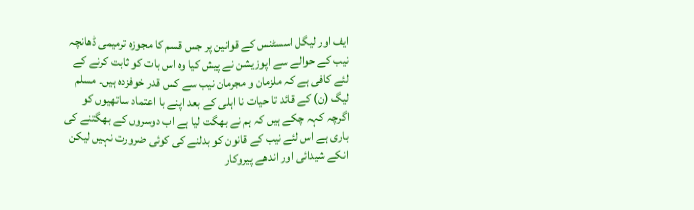ایف اور لیگل اسسٹنس کے قوانین پر جس قسم کا مجوزہ ترمیمی ڈھانچہ نیب کے حوالے سے اپوزیشن نے پیش کیا وہ اس بات کو ثابت کرنے کے لئے کافی ہے کہ ملزمان و مجرمان نیب سے کس قدر خوفزدہ ہیں۔ مسلم لیگ (ن) کے قائد تا حیات نا اہلی کے بعد اپنے با اعتماد ساتھیوں کو اگرچہ کہہ چکے ہیں کہ ہم نے بھگت لیا ہے اب دوسروں کے بھگتنے کی باری ہے اس لئے نیب کے قانون کو بدلنے کی کوئی ضرورت نہیں لیکن انکے شیدائی اور اندھے پیروکار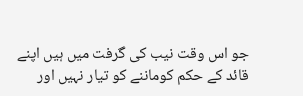جو اس وقت نیب کی گرفت میں ہیں اپنے قائد کے حکم کوماننے کو تیار نہیں اور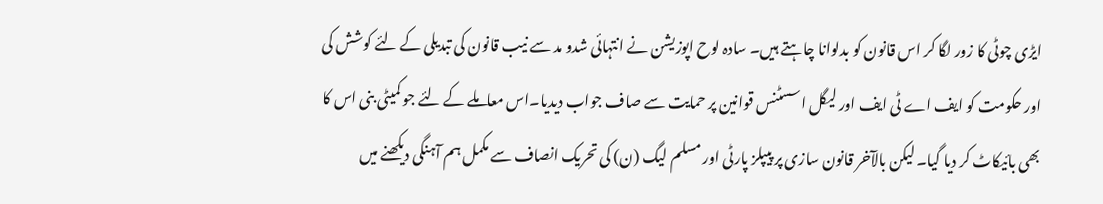ایڑی چوٹی کا زور لگا کر اس قانون کو بدلوانا چاہتے ہیں۔ سادہ لوح اپوزیشن نے انتہائی شدو مد سے نیب قانون کی تبدیلی کے لئے کوشش کی اور حکومت کو ایف اے ٹی ایف اور لیگل اسسٹنس قوانین پر حمایت سے صاف جواب دیدیا۔اس معاملے کے لئے جو کمیٹی بنی اس کا بھی بائیکاٹ کر دیا گیا۔ لیکن بالآخر قانون سازی پر پیپلز پارٹی اور مسلم لیگ (ن) کی تحریک انصاف سے مکمل ہم آہنگی دیکھنے میں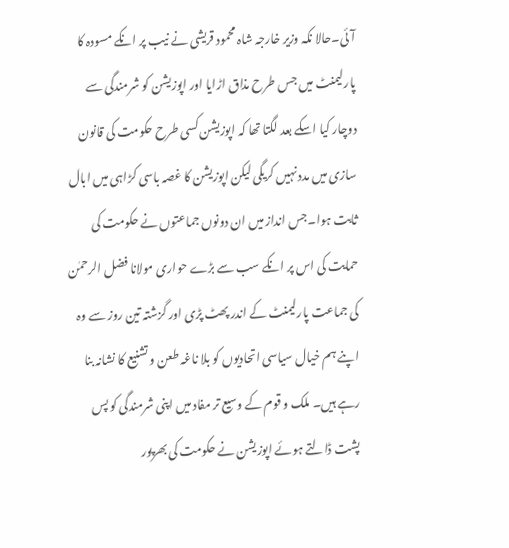آئی۔حالا نکہ وزیر خارجہ شاہ محمود قریشی نے نیب پر انکے مسودہ کا پارلیمنٹ میں جس طرح مذاق اڑایا اور اپوزیشن کو شرمندگی سے دوچار کیا اسکے بعد لگتا تھا کہ اپوزیشن کسی طرح حکومت کی قانون سازی میں مدد نہیں کریگی لیکن اپوزیشن کا غصہ باسی کڑاہی میں ابال ثابت ہوا۔جس انداز میں ان دونوں جماعتوں نے حکومت کی حمایت کی اس پر انکے سب سے بڑے حواری مولانا فضل الرحمٰن کی جماعت پارلیمنٹ کے اندر پھٹ پڑی اور گزشتہ تین روز سے وہ اپنے ہم خیال سیاسی اتحادیوں کو بلا ناغہ طعن و تشنیع کا نشانہ بنا رہے ہیں۔ ملک و قوم کے وسیع تر مفاد میں اپنی شرمندگی کو پس پشت ڈالتے ہوئے اپوزیشن نے حکومت کی بھرپور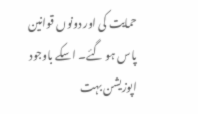حمایت کی اور دونوں قوانین پاس ہو گئے۔ اسکے باوجود اپوزیشن بہت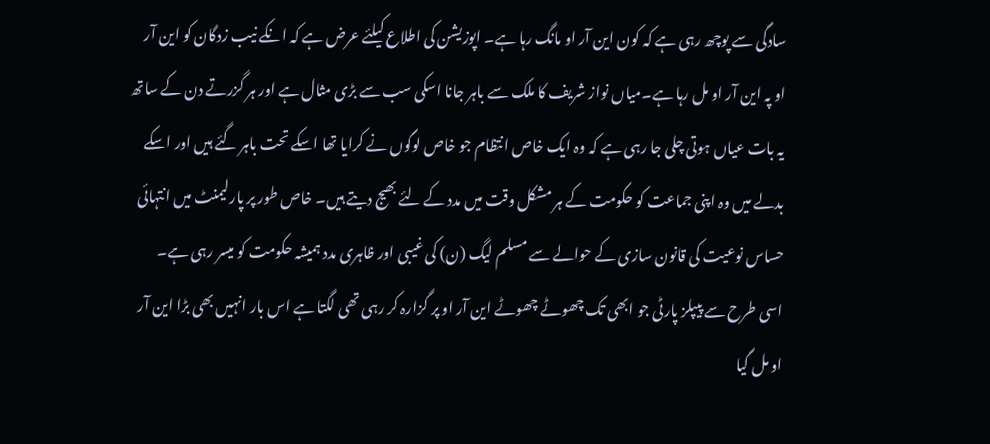سادگی سے پوچھ رہی ہے کہ کون این آر او مانگ رہا ہے۔ اپوزیشن کی اطلاع کیلئے عرض ہے کہ انکے نیب زدگان کو این آر او پہ این آر او مل رہا ہے۔میاں نواز شریف کا ملک سے باہر جانا اسکی سب سے بڑی مثال ہے اور ہر گزرتے دن کے ساتھ یہ بات عیاں ہوتی چلی جا رہی ہے کہ وہ ایک خاص انتظام جو خاص لوگوں نے کرایا تھا اسکے تحت باہر گئے ہیں اور اسکے بدلے میں وہ اپنی جماعت کو حکومت کے ہر مشکل وقت میں مدد کے لئے بھیج دیتے ہیں۔ خاص طور پر پارلیمنٹ میں انتہائی حساس نوعیت کی قانون سازی کے حوالے سے مسلم لیگ (ن) کی غیبی اور ظاہری مدد ہمیشہ حکومت کو میسر رہی ہے۔ اسی طرح سے پیپلز پارٹی جو ابھی تک چھوٹے چھوٹے این آر او پر گزارہ کر رہی تھی لگتا ہے اس بار انہیں بھی بڑا این آر او مل گیا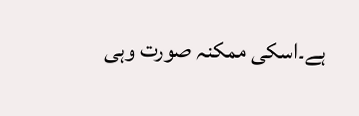ہے۔اسکی ممکنہ صورت وہی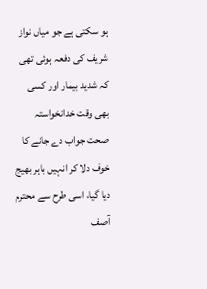ہو سکتی ہے جو میاں نواز شریف کی دفعہ ہوئی تھی کہ شدید بیمار اور کسی بھی وقت خدانخواستہ صحت جواب دے جانے کا خوف دلا کر انہیں باہر بھیج دیا گیا، اسی طرح سے محترم آصف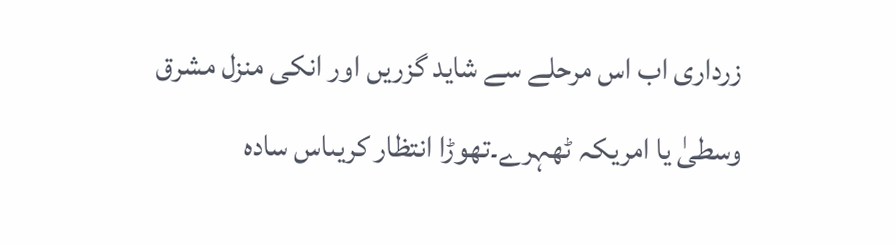زرداری اب اس مرحلے سے شاید گزریں اور انکی منزل مشرق وسطیٰ یا امریکہ ٹھہرے۔تھوڑا انتظار کریںاس سادہ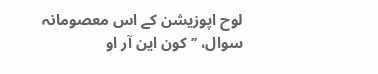لوح اپوزیشن کے اس معصومانہ سوال، ’’ کون این آر او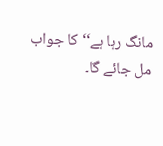مانگ رہا ہے‘‘ کا جواب مل جائے گا۔